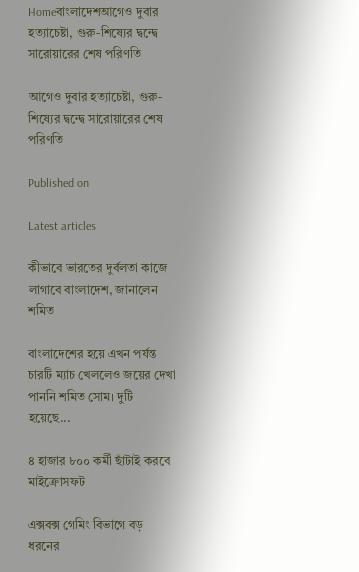Homeবাংলাদেশআগেও দুবার হত্যাচেষ্টা, গুরু-শিষ্যের দ্বন্দ্বে সারোয়ারের শেষ পরিণতি

আগেও দুবার হত্যাচেষ্টা, গুরু-শিষ্যের দ্বন্দ্বে সারোয়ারের শেষ পরিণতি

Published on

Latest articles

কীভাবে ভারতের দুর্বলতা কাজে লাগাবে বাংলাদেশ, জানালেন শমিত

বাংলাদেশের হয়ে এখন পর্যন্ত চারটি ম্যাচ খেললেও জয়ের দেখা পাননি শমিত সোম। দুটি হয়েছে...

৪ হাজার ৮০০ কর্মী ছাঁটাই করবে মাইক্রোসফট

এক্সবক্স গেমিং বিভাগে বড় ধরনের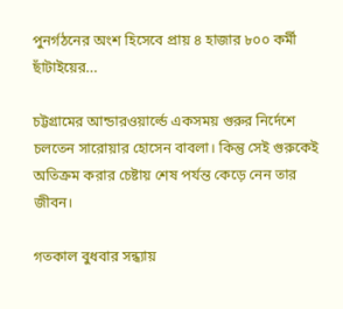পুনর্গঠনের অংশ হিসেবে প্রায় ৪ হাজার ৮০০ কর্মী ছাঁটাইয়ের...

চট্টগ্রামের আন্ডারওয়ার্ল্ডে একসময় গুরুর নির্দেশে চলতেন সারোয়ার হোসেন বাবলা। কিন্তু সেই গুরুকেই অতিক্রম করার চেষ্টায় শেষ পর্যন্ত কেড়ে নেন তার জীবন।

গতকাল বুধবার সন্ধ্যায়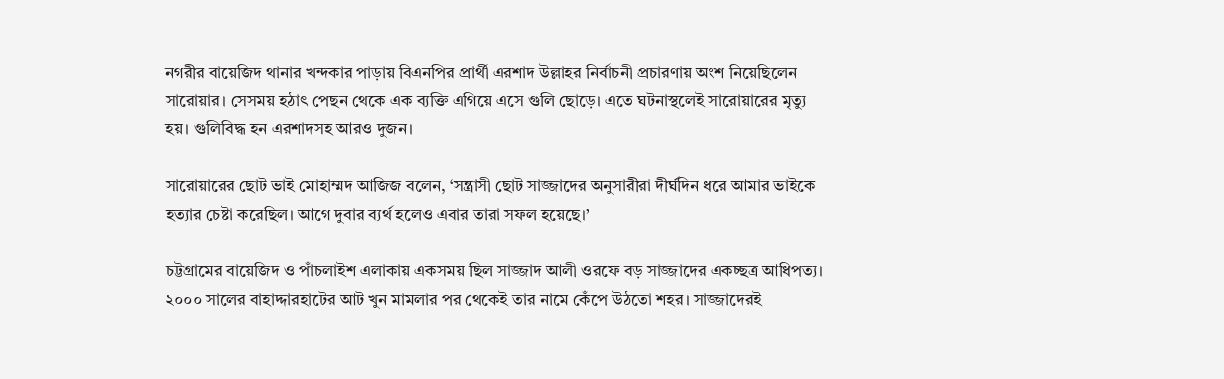নগরীর বায়েজিদ থানার খন্দকার পাড়ায় বিএনপির প্রার্থী এরশাদ উল্লাহর নির্বাচনী প্রচারণায় অংশ নিয়েছিলেন সারোয়ার। সেসময় হঠাৎ পেছন থেকে এক ব্যক্তি এগিয়ে এসে গুলি ছোড়ে। এতে ঘটনাস্থলেই সারোয়ারের মৃত্যু হয়। গুলিবিদ্ধ হন এরশাদসহ আরও দুজন।

সারোয়ারের ছোট ভাই মোহাম্মদ আজিজ বলেন, ‘সন্ত্রাসী ছোট সাজ্জাদের অনুসারীরা দীর্ঘদিন ধরে আমার ভাইকে হত্যার চেষ্টা করেছিল। আগে দুবার ব্যর্থ হলেও এবার তারা সফল হয়েছে।’

চট্টগ্রামের বায়েজিদ ও পাঁচলাইশ এলাকায় একসময় ছিল সাজ্জাদ আলী ওরফে বড় সাজ্জাদের একচ্ছত্র আধিপত্য। ২০০০ সালের বাহাদ্দারহাটের আট খুন মামলার পর থেকেই তার নামে কেঁপে উঠতো শহর। সাজ্জাদেরই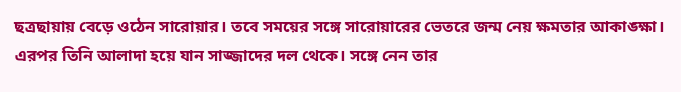ছত্রছায়ায় বেড়ে ওঠেন সারোয়ার। তবে সময়ের সঙ্গে সারোয়ারের ভেতরে জন্ম নেয় ক্ষমতার আকাঙ্ক্ষা। এরপর তিনি আলাদা হয়ে যান সাজ্জাদের দল থেকে। সঙ্গে নেন তার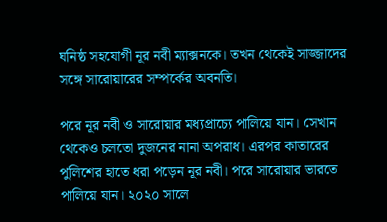ঘনিষ্ঠ সহযোগী নূর নবী ম্যাক্সনকে। তখন থেকেই সাজ্জাদের সঙ্গে সারোয়ারের সম্পর্কের অবনতি।

পরে নূর নবী ও সারোয়ার মধ্যপ্রাচ্যে পালিয়ে যান। সেখান থেকেও চলতো দুজনের নানা অপরাধ। এরপর কাতারের পুলিশের হাতে ধরা পড়েন নূর নবী। পরে সারোয়ার ভারতে পালিয়ে যান। ২০২০ সালে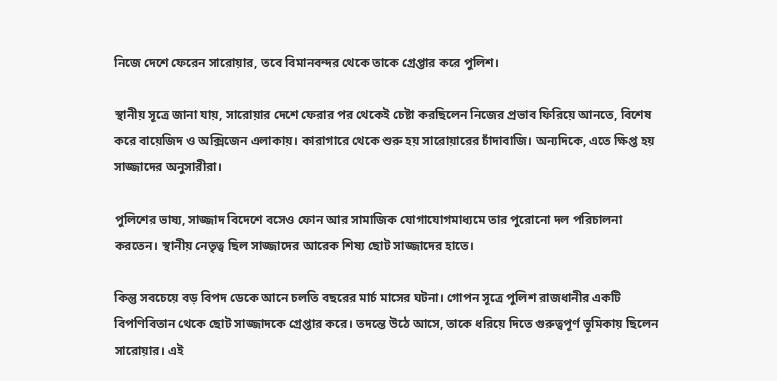নিজে দেশে ফেরেন সারোয়ার, তবে বিমানবন্দর থেকে তাকে গ্রেপ্তার করে পুলিশ।

স্থানীয় সূত্রে জানা যায়, সারোয়ার দেশে ফেরার পর থেকেই চেষ্টা করছিলেন নিজের প্রভাব ফিরিয়ে আনতে, বিশেষ করে বায়েজিদ ও অক্সিজেন এলাকায়। কারাগারে থেকে শুরু হয় সারোয়ারের চাঁদাবাজি। অন্যদিকে, এতে ক্ষিপ্ত হয় সাজ্জাদের অনুসারীরা।

পুলিশের ভাষ্য, সাজ্জাদ বিদেশে বসেও ফোন আর সামাজিক যোগাযোগমাধ্যমে তার পুরোনো দল পরিচালনা করতেন। স্থানীয় নেতৃত্ব ছিল সাজ্জাদের আরেক শিষ্য ছোট সাজ্জাদের হাতে।

কিন্তু সবচেয়ে বড় বিপদ ডেকে আনে চলতি বছরের মার্চ মাসের ঘটনা। গোপন সূত্রে পুলিশ রাজধানীর একটি বিপণিবিতান থেকে ছোট সাজ্জাদকে গ্রেপ্তার করে। তদন্তে উঠে আসে, তাকে ধরিয়ে দিতে গুরুত্বপূর্ণ ভূমিকায় ছিলেন সারোয়ার। এই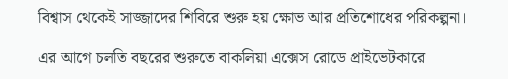বিশ্বাস থেকেই সাজ্জাদের শিবিরে শুরু হয় ক্ষোভ আর প্রতিশোধের পরিকল্পনা।

এর আগে চলতি বছরের শুরুতে বাকলিয়া এক্সেস রোডে প্রাইভেটকারে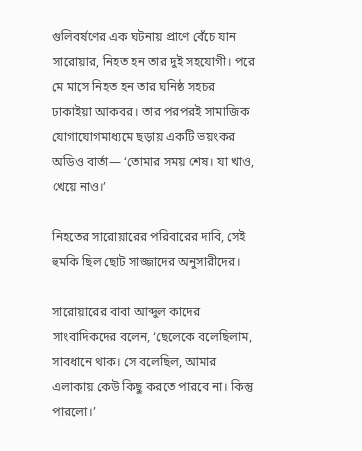গুলিবর্ষণের এক ঘটনায় প্রাণে বেঁচে যান সারোয়ার, নিহত হন তার দুই সহযোগী। পরে মে মাসে নিহত হন তার ঘনিষ্ঠ সহচর ঢাকাইয়া আকবর। তার পরপরই সামাজিক যোগাযোগমাধ্যমে ছড়ায় একটি ভয়ংকর অডিও বার্তা— ‘তোমার সময় শেষ। যা খাও, খেয়ে নাও।’

নিহতের সারোয়ারের পরিবারের দাবি, সেই হুমকি ছিল ছোট সাজ্জাদের অনুসারীদের।

সারোয়ারের বাবা আব্দুল কাদের সাংবাদিকদের বলেন, ‘ছেলেকে বলেছিলাম, সাবধানে থাক। সে বলেছিল, আমার এলাকায় কেউ কিছু করতে পারবে না। কিন্তু পারলো।’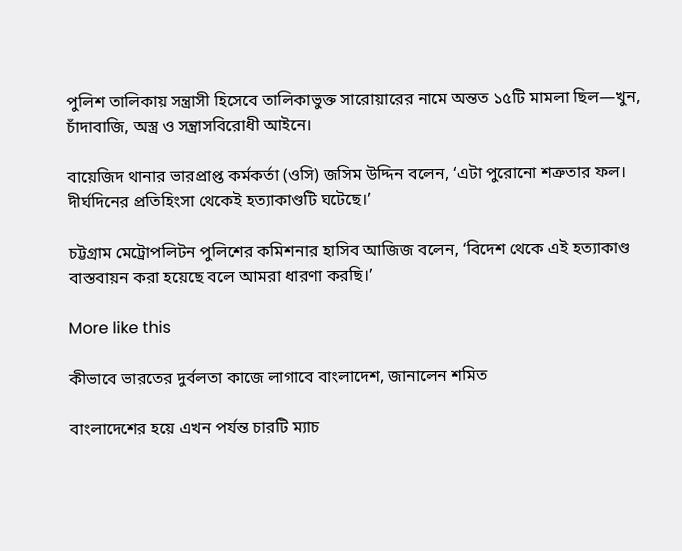পুলিশ তালিকায় সন্ত্রাসী হিসেবে তালিকাভুক্ত সারোয়ারের নামে অন্তত ১৫টি মামলা ছিল—খুন, চাঁদাবাজি, অস্ত্র ও সন্ত্রাসবিরোধী আইনে।

বায়েজিদ থানার ভারপ্রাপ্ত কর্মকর্তা (ওসি) জসিম উদ্দিন বলেন, ‘এটা পুরোনো শত্রুতার ফল। দীর্ঘদিনের প্রতিহিংসা থেকেই হত্যাকাণ্ডটি ঘটেছে।’

চট্টগ্রাম মেট্রোপলিটন পুলিশের কমিশনার হাসিব আজিজ বলেন, ‘বিদেশ থেকে এই হত্যাকাণ্ড বাস্তবায়ন করা হয়েছে বলে আমরা ধারণা করছি।’

More like this

কীভাবে ভারতের দুর্বলতা কাজে লাগাবে বাংলাদেশ, জানালেন শমিত

বাংলাদেশের হয়ে এখন পর্যন্ত চারটি ম্যাচ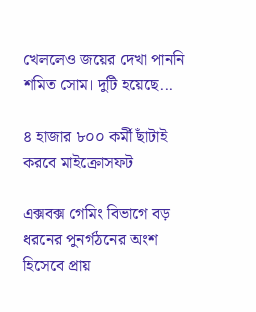খেললেও জয়ের দেখা পাননি শমিত সোম। দুটি হয়েছে...

৪ হাজার ৮০০ কর্মী ছাঁটাই করবে মাইক্রোসফট

এক্সবক্স গেমিং বিভাগে বড় ধরনের পুনর্গঠনের অংশ হিসেবে প্রায়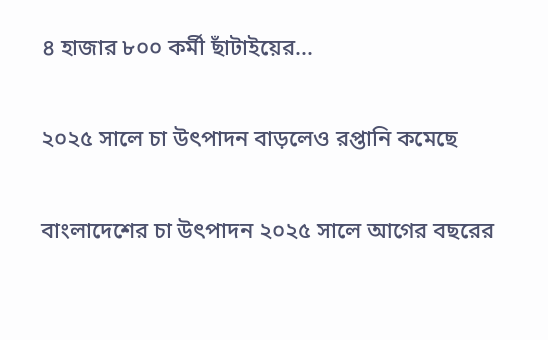৪ হাজার ৮০০ কর্মী ছাঁটাইয়ের...

২০২৫ সালে চা উৎপাদন বাড়লেও রপ্তানি কমেছে

বাংলাদেশের চা উৎপাদন ২০২৫ সালে আগের বছরের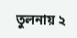তুলনায় ২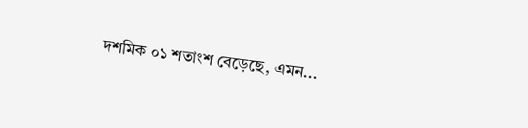দশমিক ০১ শতাংশ বেড়েছে, এমন...